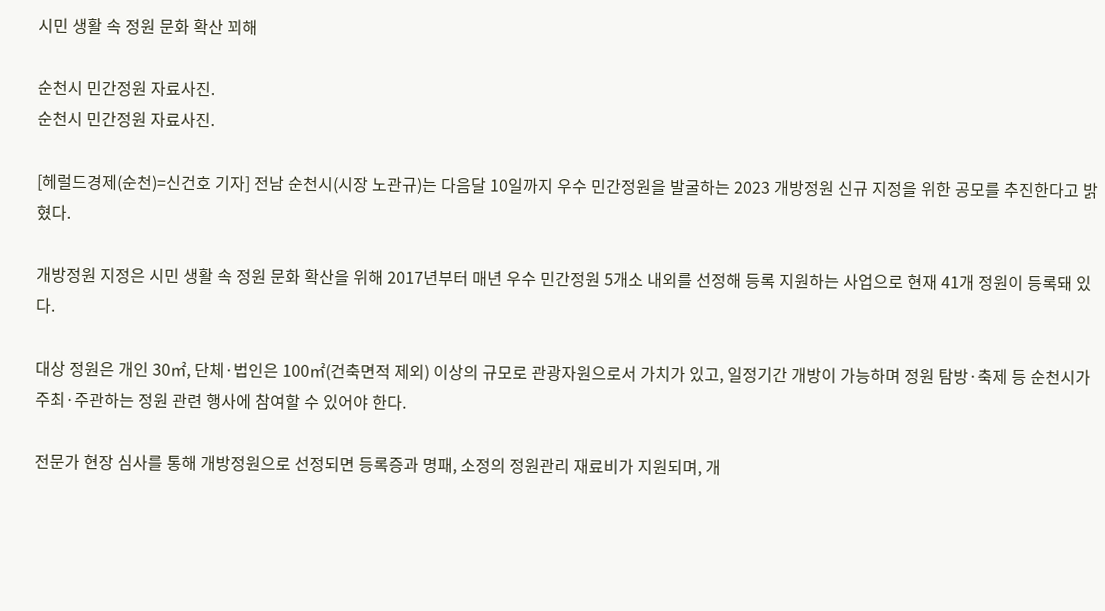시민 생활 속 정원 문화 확산 꾀해

순천시 민간정원 자료사진.
순천시 민간정원 자료사진.

[헤럴드경제(순천)=신건호 기자] 전남 순천시(시장 노관규)는 다음달 10일까지 우수 민간정원을 발굴하는 2023 개방정원 신규 지정을 위한 공모를 추진한다고 밝혔다.

개방정원 지정은 시민 생활 속 정원 문화 확산을 위해 2017년부터 매년 우수 민간정원 5개소 내외를 선정해 등록 지원하는 사업으로 현재 41개 정원이 등록돼 있다.

대상 정원은 개인 30㎡, 단체·법인은 100㎡(건축면적 제외) 이상의 규모로 관광자원으로서 가치가 있고, 일정기간 개방이 가능하며 정원 탐방·축제 등 순천시가 주최·주관하는 정원 관련 행사에 참여할 수 있어야 한다.

전문가 현장 심사를 통해 개방정원으로 선정되면 등록증과 명패, 소정의 정원관리 재료비가 지원되며, 개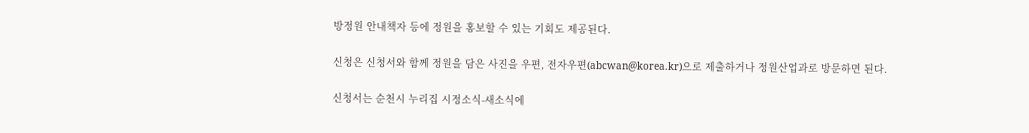방정원 안내책자 등에 정원을 홍보할 수 있는 기회도 제공된다.

신청은 신청서와 함께 정원을 담은 사진을 우편, 전자우편(abcwan@korea.kr)으로 제출하거나 정원산업과로 방문하면 된다.

신청서는 순천시 누리집 시정소식-새소식에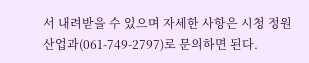서 내려받을 수 있으며 자세한 사항은 시청 정원산업과(061-749-2797)로 문의하면 된다.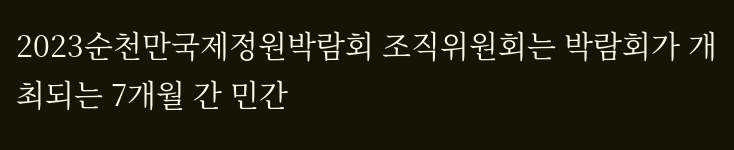2023순천만국제정원박람회 조직위원회는 박람회가 개최되는 7개월 간 민간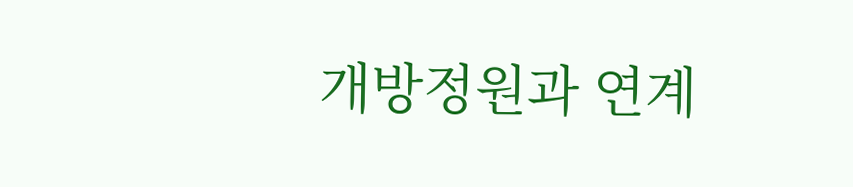개방정원과 연계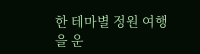한 테마별 정원 여행을 운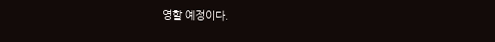영할 예정이다.